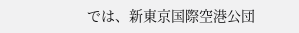では、新東京国際空港公団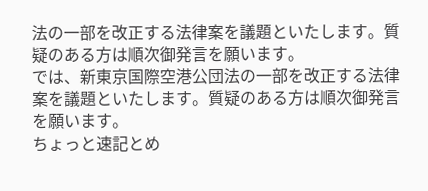法の一部を改正する法律案を議題といたします。質疑のある方は順次御発言を願います。
では、新東京国際空港公団法の一部を改正する法律案を議題といたします。質疑のある方は順次御発言を願います。
ちょっと速記とめ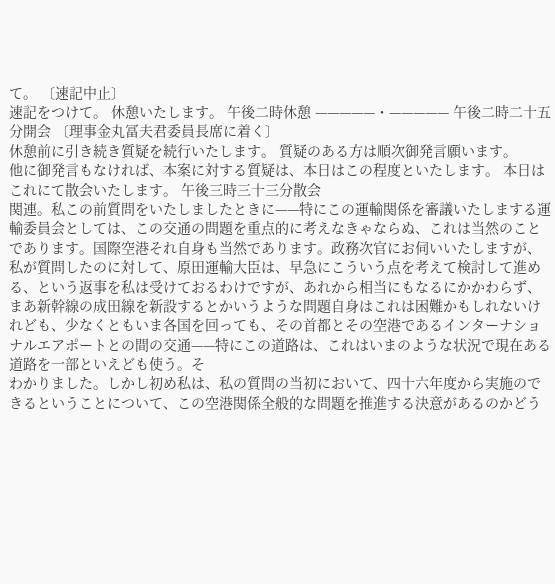て。 〔速記中止〕
速記をつけて。 休憩いたします。 午後二時休憩 —————・————— 午後二時二十五分開会 〔理事金丸冨夫君委員長席に着く〕
休憩前に引き続き質疑を続行いたします。 質疑のある方は順次御発言願います。
他に御発言もなければ、本案に対する質疑は、本日はこの程度といたします。 本日はこれにて散会いたします。 午後三時三十三分散会
関連。私この前質問をいたしましたときに——特にこの運輸関係を審議いたしまする運輸委員会としては、この交通の問題を重点的に考えなきゃならぬ、これは当然のことであります。国際空港それ自身も当然であります。政務次官にお伺いいたしますが、私が質問したのに対して、原田運輸大臣は、早急にこういう点を考えて検討して進める、という返事を私は受けておるわけですが、あれから相当にもなるにかかわらず、まあ新幹線の成田線を新設するとかいうような問題自身はこれは困難かもしれないけれども、少なくともいま各国を回っても、その首都とその空港であるインターナショナルエアポートとの間の交通——特にこの道路は、これはいまのような状況で現在ある道路を一部といえども使う。そ
わかりました。しかし初め私は、私の質問の当初において、四十六年度から実施のできるということについて、この空港関係全般的な問題を推進する決意があるのかどう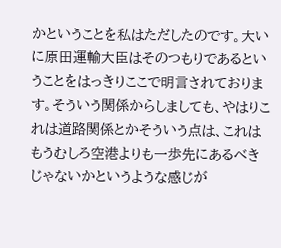かということを私はただしたのです。大いに原田運輸大臣はそのつもりであるということをはっきりここで明言されております。そういう関係からしましても、やはりこれは道路関係とかそういう点は、これはもうむしろ空港よりも一歩先にあるべきじゃないかというような感じが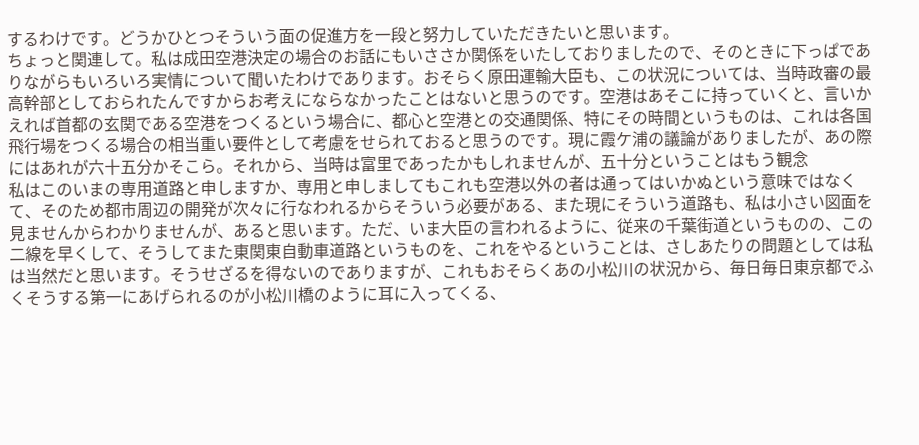するわけです。どうかひとつそういう面の促進方を一段と努力していただきたいと思います。
ちょっと関連して。私は成田空港決定の場合のお話にもいささか関係をいたしておりましたので、そのときに下っぱでありながらもいろいろ実情について聞いたわけであります。おそらく原田運輸大臣も、この状況については、当時政審の最高幹部としておられたんですからお考えにならなかったことはないと思うのです。空港はあそこに持っていくと、言いかえれば首都の玄関である空港をつくるという場合に、都心と空港との交通関係、特にその時間というものは、これは各国飛行場をつくる場合の相当重い要件として考慮をせられておると思うのです。現に霞ケ浦の議論がありましたが、あの際にはあれが六十五分かそこら。それから、当時は富里であったかもしれませんが、五十分ということはもう観念
私はこのいまの専用道路と申しますか、専用と申しましてもこれも空港以外の者は通ってはいかぬという意味ではなくて、そのため都市周辺の開発が次々に行なわれるからそういう必要がある、また現にそういう道路も、私は小さい図面を見ませんからわかりませんが、あると思います。ただ、いま大臣の言われるように、従来の千葉街道というものの、この二線を早くして、そうしてまた東関東自動車道路というものを、これをやるということは、さしあたりの問題としては私は当然だと思います。そうせざるを得ないのでありますが、これもおそらくあの小松川の状況から、毎日毎日東京都でふくそうする第一にあげられるのが小松川橋のように耳に入ってくる、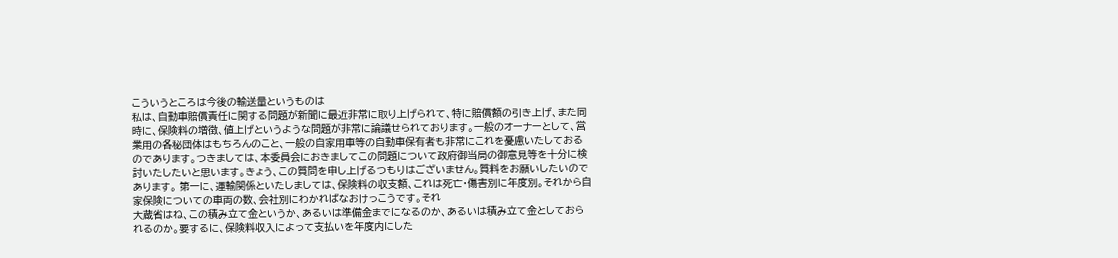こういうところは今後の輸送量というものは
私は、自動車賠償責任に関する問題が新聞に最近非常に取り上げられて、特に賠償額の引き上げ、また同時に、保険料の増徴、値上げというような問題が非常に論議せられております。一般のオーナーとして、営業用の各秘団体はもちろんのこと、一般の自家用車等の自動車保有者も非常にこれを憂慮いたしておるのであります。つきましては、本委員会におきましてこの問題について政府御当局の御意見等を十分に検討いたしたいと思います。きょう、この質問を申し上げるつもりはございません。質料をお願いしたいのであります。 第一に、運輸関係といたしましては、保険料の収支額、これは死亡・傷害別に年度別。それから自家保険についての車両の数、会社別にわかればなおけっこうです。それ
大蔵省はね、この積み立て金というか、あるいは準備金までになるのか、あるいは積み立て金としておられるのか。要するに、保険料収入によって支払いを年度内にした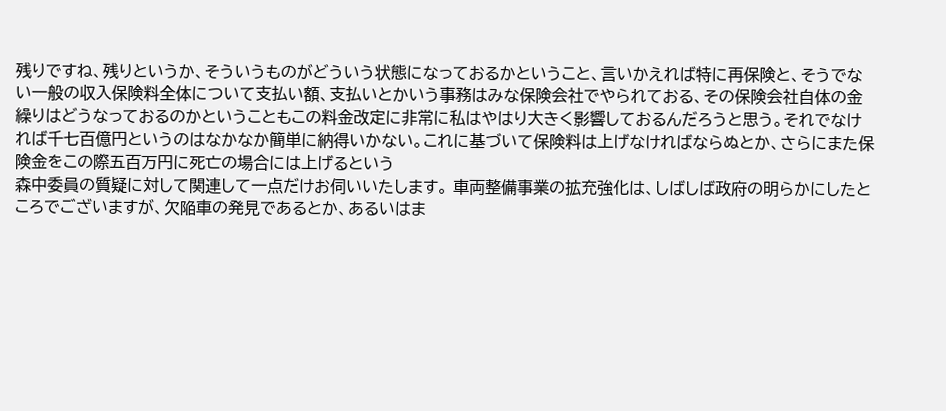残りですね、残りというか、そういうものがどういう状態になっておるかということ、言いかえれば特に再保険と、そうでない一般の収入保険料全体について支払い額、支払いとかいう事務はみな保険会社でやられておる、その保険会社自体の金繰りはどうなっておるのかということもこの料金改定に非常に私はやはり大きく影響しておるんだろうと思う。それでなければ千七百億円というのはなかなか簡単に納得いかない。これに基づいて保険料は上げなければならぬとか、さらにまた保険金をこの際五百万円に死亡の場合には上げるという
森中委員の質疑に対して関連して一点だけお伺いいたします。 車両整備事業の拡充強化は、しばしば政府の明らかにしたところでございますが、欠陥車の発見であるとか、あるいはま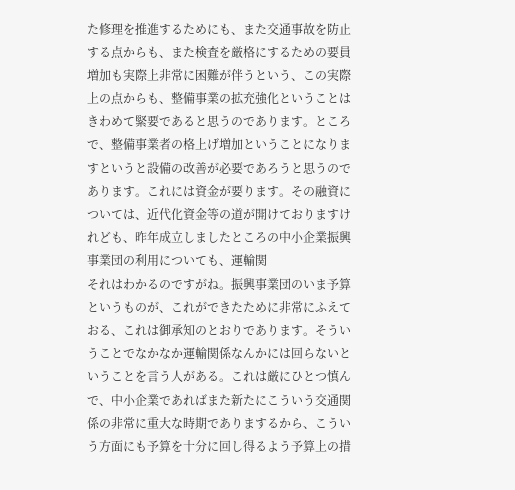た修理を推進するためにも、また交通事故を防止する点からも、また検査を厳格にするための要員増加も実際上非常に困難が伴うという、この実際上の点からも、整備事業の拡充強化ということはきわめて緊要であると思うのであります。ところで、整備事業者の格上げ増加ということになりますというと設備の改善が必要であろうと思うのであります。これには資金が要ります。その融資については、近代化資金等の道が開けておりますけれども、昨年成立しましたところの中小企業振興事業団の利用についても、運輸関
それはわかるのですがね。振興事業団のいま予算というものが、これができたために非常にふえておる、これは御承知のとおりであります。そういうことでなかなか運輸関係なんかには回らないということを言う人がある。これは厳にひとつ慎んで、中小企業であればまた新たにこういう交通関係の非常に重大な時期でありまするから、こういう方面にも予算を十分に回し得るよう予算上の措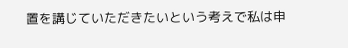置を講じていただきたいという考えで私は申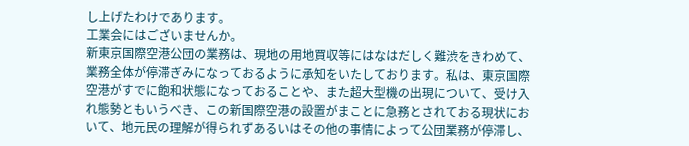し上げたわけであります。
工業会にはございませんか。
新東京国際空港公団の業務は、現地の用地買収等にはなはだしく難渋をきわめて、業務全体が停滞ぎみになっておるように承知をいたしております。私は、東京国際空港がすでに飽和状態になっておることや、また超大型機の出現について、受け入れ態勢ともいうべき、この新国際空港の設置がまことに急務とされておる現状において、地元民の理解が得られずあるいはその他の事情によって公団業務が停滞し、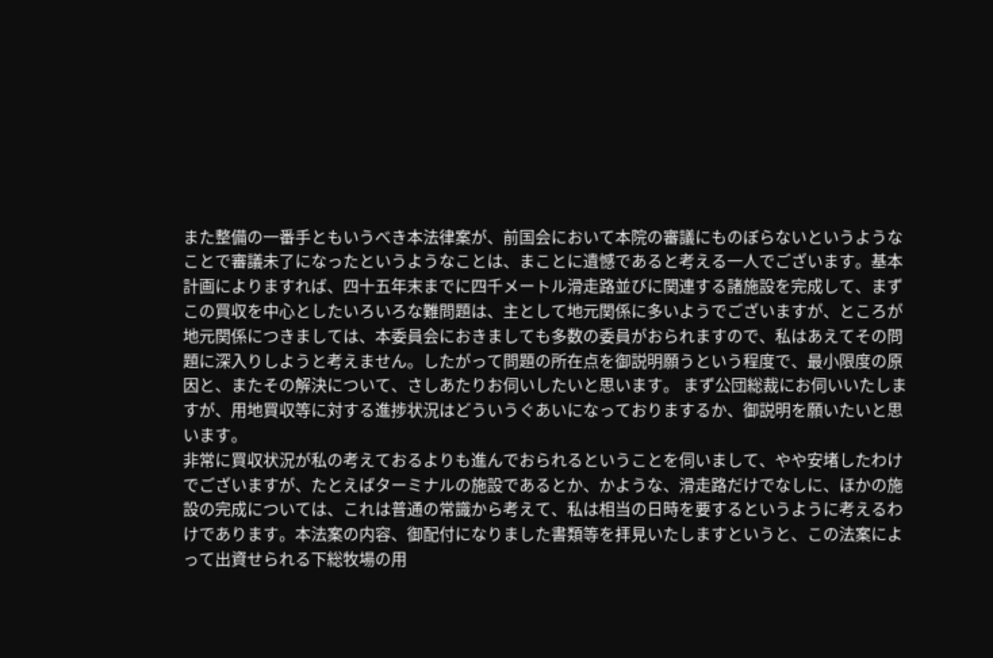また整備の一番手ともいうべき本法律案が、前国会において本院の審議にものぼらないというようなことで審議未了になったというようなことは、まことに遺憾であると考える一人でございます。基本計画によりますれば、四十五年末までに四千メートル滑走路並びに関連する諸施設を完成して、まず
この買収を中心としたいろいろな難問題は、主として地元関係に多いようでございますが、ところが地元関係につきましては、本委員会におきましても多数の委員がおられますので、私はあえてその問題に深入りしようと考えません。したがって問題の所在点を御説明願うという程度で、最小限度の原因と、またその解決について、さしあたりお伺いしたいと思います。 まず公団総裁にお伺いいたしますが、用地買収等に対する進捗状況はどういうぐあいになっておりまするか、御説明を願いたいと思います。
非常に買収状況が私の考えておるよりも進んでおられるということを伺いまして、やや安堵したわけでございますが、たとえばターミナルの施設であるとか、かような、滑走路だけでなしに、ほかの施設の完成については、これは普通の常識から考えて、私は相当の日時を要するというように考えるわけであります。本法案の内容、御配付になりました書類等を拝見いたしますというと、この法案によって出資せられる下総牧場の用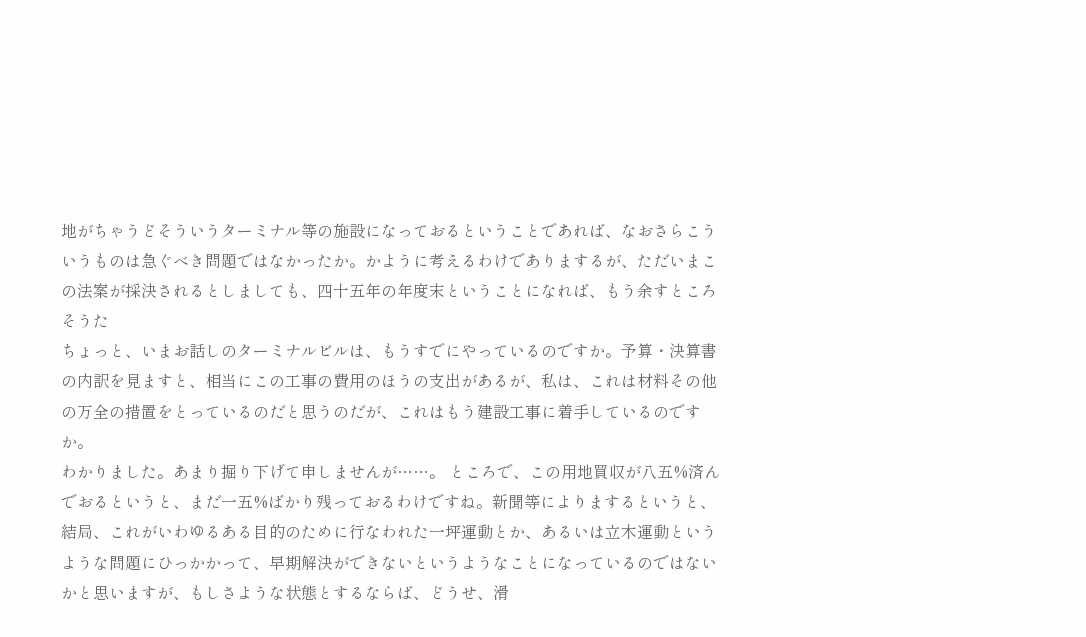地がちゃうどそういうターミナル等の施設になっておるということであれば、なおさらこういうものは急ぐべき問題ではなかったか。かように考えるわけでありまするが、ただいまこの法案が採決されるとしましても、四十五年の年度末ということになれば、もう余すところそうた
ちょっと、いまお話しのターミナルビルは、もうすでにやっているのですか。予算・決算書の内訳を見ますと、相当にこの工事の費用のほうの支出があるが、私は、これは材料その他の万全の措置をとっているのだと思うのだが、これはもう建設工事に着手しているのですか。
わかりました。あまり掘り下げて申しませんが……。 ところで、この用地買収が八五%済んでおるというと、まだ一五%ばかり残っておるわけですね。新聞等によりまするというと、結局、これがいわゆるある目的のために行なわれた一坪運動とか、あるいは立木運動というような問題にひっかかって、早期解決ができないというようなことになっているのではないかと思いますが、もしさような状態とするならば、どうせ、滑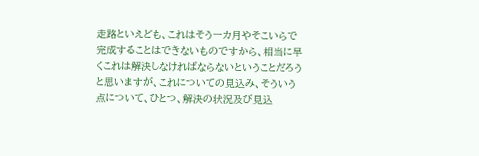走路といえども、これはそう一カ月やそこいらで完成することはできないものですから、相当に早くこれは解決しなければならないということだろうと思いますが、これについての見込み、そういう点について、ひとつ、解決の状況及び見込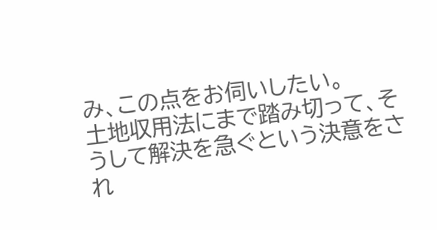み、この点をお伺いしたい。
土地収用法にまで踏み切って、そうして解決を急ぐという決意をされ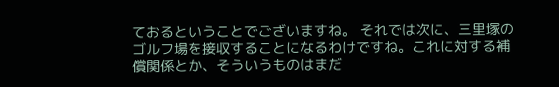ておるということでございますね。 それでは次に、三里塚のゴルフ場を接収することになるわけですね。これに対する補償関係とか、そういうものはまだ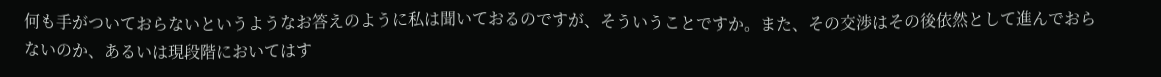何も手がついておらないというようなお答えのように私は聞いておるのですが、そういうことですか。また、その交渉はその後依然として進んでおらないのか、あるいは現段階においてはす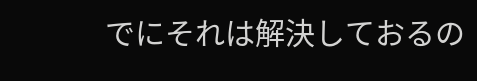でにそれは解決しておるの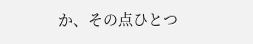か、その点ひとつ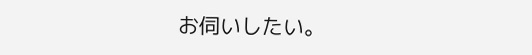お伺いしたい。